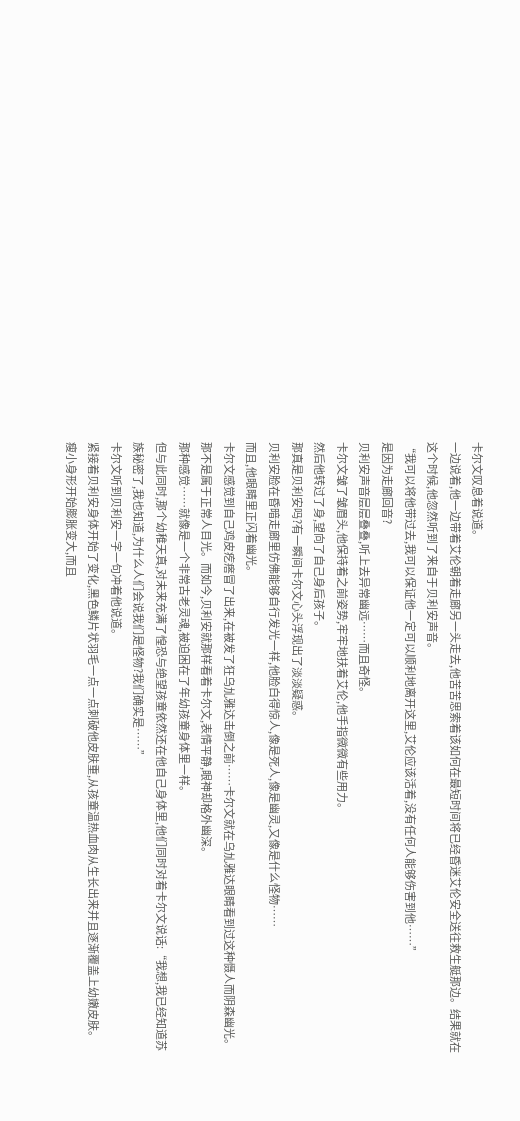卡尔文叹息着说道。
一边说着,他一边带着艾伦朝着走廊另一头走去,他苦苦思索着该如何在最短时间将已经昏迷艾伦安全送往救生艇那边。结果就在这个时候,他忽然听到了来自于贝利安声音。
“我可以将他带过去,我可以保证他一定可以顺利地离开这里,艾伦应该活着,没有任何人能够伤害到他……”
是因为走廊回音?
贝利安声音层层叠叠,听上去异常幽远……而且奇怪。
卡尔文皱了皱眉头,他保持着之前姿势,牢牢地扶着艾伦,他手指微微有些用力。
然后他转过了身,望向了自己身后孩子。
那真是贝利安吗?有一瞬间卡尔文心头浮现出了淡淡疑惑。
贝利安脸在昏暗走廊里仿佛能够自行发光一样,他脸白得惊人,像是死人,像是幽灵,又像是什么怪物……
而且,他眼睛里正闪着幽光。
卡尔文感觉到自己鸡皮疙瘩冒了出来,在被发了狂乌劜雅达击倒之前……卡尔文就在乌劜雅达眼睛看到过这种慑人而阴森幽光。
那不是属于正常人目光。而如今,贝利安就那样看着卡尔文,表情平静,眼神却格外幽深。
那种感觉……就像是一个非常古老灵魂,被迫困在了年幼孩童身体里一样。
但与此同时,那个幼稚天真,对未来充满了惶恐与绝望孩童依然还在他自己身体里,他们同时对着卡尔文说话:“我想,我已经知道苏族秘密了,我也知道,为什么人们会说我们是怪物?我们确实是……”
卡尔文听到贝利安一字一句冲着他说道。
紧接着贝利安身体开始了变化,黑色鳞片状羽毛一点一点刺破他皮肤重,从孩童温热血肉从生长出来并且逐渐覆盖上幼嫩皮肤。
瘦小身形开始膨胀变大,而且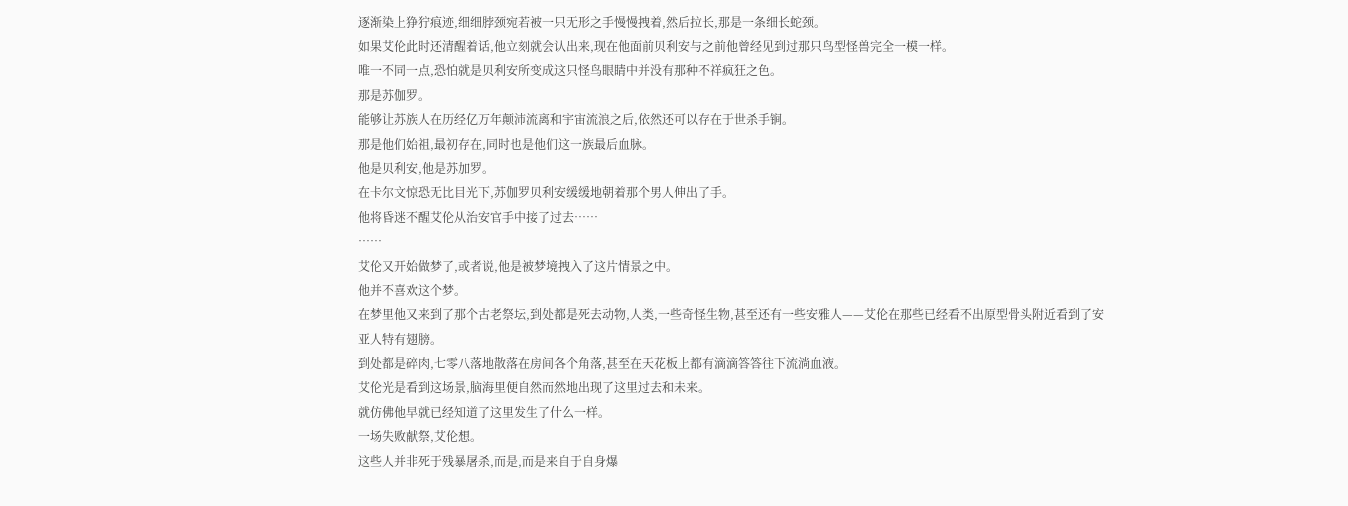逐渐染上狰狞痕迹,细细脖颈宛若被一只无形之手慢慢拽着,然后拉长,那是一条细长蛇颈。
如果艾伦此时还清醒着话,他立刻就会认出来,现在他面前贝利安与之前他曾经见到过那只鸟型怪兽完全一模一样。
唯一不同一点,恐怕就是贝利安所变成这只怪鸟眼睛中并没有那种不祥疯狂之色。
那是苏伽罗。
能够让苏族人在历经亿万年颠沛流离和宇宙流浪之后,依然还可以存在于世杀手锏。
那是他们始祖,最初存在,同时也是他们这一族最后血脉。
他是贝利安,他是苏加罗。
在卡尔文惊恐无比目光下,苏伽罗贝利安缓缓地朝着那个男人伸出了手。
他将昏迷不醒艾伦从治安官手中接了过去……
……
艾伦又开始做梦了,或者说,他是被梦境拽入了这片情景之中。
他并不喜欢这个梦。
在梦里他又来到了那个古老祭坛,到处都是死去动物,人类,一些奇怪生物,甚至还有一些安雅人——艾伦在那些已经看不出原型骨头附近看到了安亚人特有翅膀。
到处都是碎肉,七零八落地散落在房间各个角落,甚至在天花板上都有滴滴答答往下流淌血液。
艾伦光是看到这场景,脑海里便自然而然地出现了这里过去和未来。
就仿佛他早就已经知道了这里发生了什么一样。
一场失败献祭,艾伦想。
这些人并非死于残暴屠杀,而是,而是来自于自身爆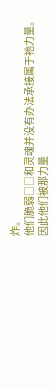炸。
他们脆弱□□和灵魂并没有办法承接属于祂力量。
因此他们被那力量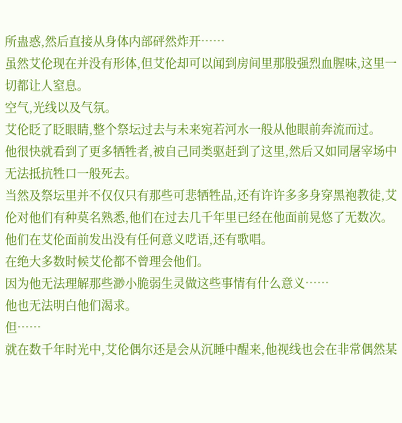所蛊惑,然后直接从身体内部砰然炸开……
虽然艾伦现在并没有形体,但艾伦却可以闻到房间里那股强烈血腥味,这里一切都让人窒息。
空气,光线以及气氛。
艾伦眨了眨眼睛,整个祭坛过去与未来宛若河水一般从他眼前奔流而过。
他很快就看到了更多牺牲者,被自己同类驱赶到了这里,然后又如同屠宰场中无法抵抗牲口一般死去。
当然及祭坛里并不仅仅只有那些可悲牺牲品,还有许许多多身穿黑袍教徒,艾伦对他们有种莫名熟悉,他们在过去几千年里已经在他面前晃悠了无数次。
他们在艾伦面前发出没有任何意义呓语,还有歌唱。
在绝大多数时候艾伦都不曾理会他们。
因为他无法理解那些渺小脆弱生灵做这些事情有什么意义……
他也无法明白他们渴求。
但……
就在数千年时光中,艾伦偶尔还是会从沉睡中醒来,他视线也会在非常偶然某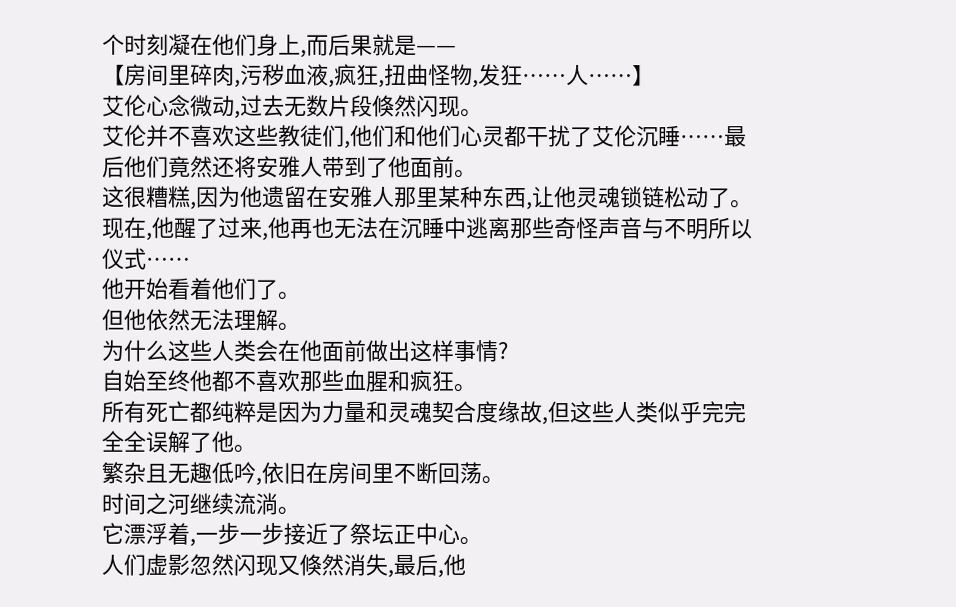个时刻凝在他们身上,而后果就是——
【房间里碎肉,污秽血液,疯狂,扭曲怪物,发狂……人……】
艾伦心念微动,过去无数片段倏然闪现。
艾伦并不喜欢这些教徒们,他们和他们心灵都干扰了艾伦沉睡……最后他们竟然还将安雅人带到了他面前。
这很糟糕,因为他遗留在安雅人那里某种东西,让他灵魂锁链松动了。
现在,他醒了过来,他再也无法在沉睡中逃离那些奇怪声音与不明所以仪式……
他开始看着他们了。
但他依然无法理解。
为什么这些人类会在他面前做出这样事情?
自始至终他都不喜欢那些血腥和疯狂。
所有死亡都纯粹是因为力量和灵魂契合度缘故,但这些人类似乎完完全全误解了他。
繁杂且无趣低吟,依旧在房间里不断回荡。
时间之河继续流淌。
它漂浮着,一步一步接近了祭坛正中心。
人们虚影忽然闪现又倏然消失,最后,他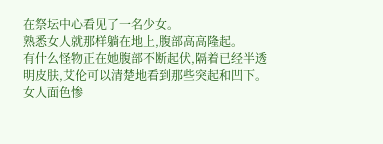在祭坛中心看见了一名少女。
熟悉女人就那样躺在地上,腹部高高隆起。
有什么怪物正在她腹部不断起伏,隔着已经半透明皮肤,艾伦可以清楚地看到那些突起和凹下。
女人面色惨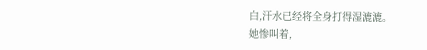白,汗水已经将全身打得湿漉漉。
她惨叫着,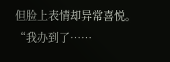但脸上表情却异常喜悦。
“我办到了……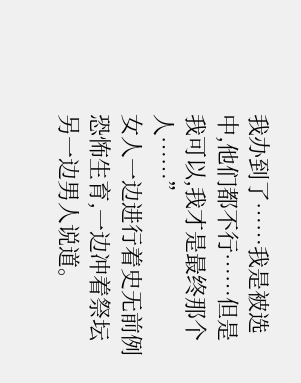我办到了……我是被选中,他们都不行……但是我可以,我才是最终那个人……”
女人一边进行着史无前例恐怖生育,一边冲着祭坛另一边男人说道。